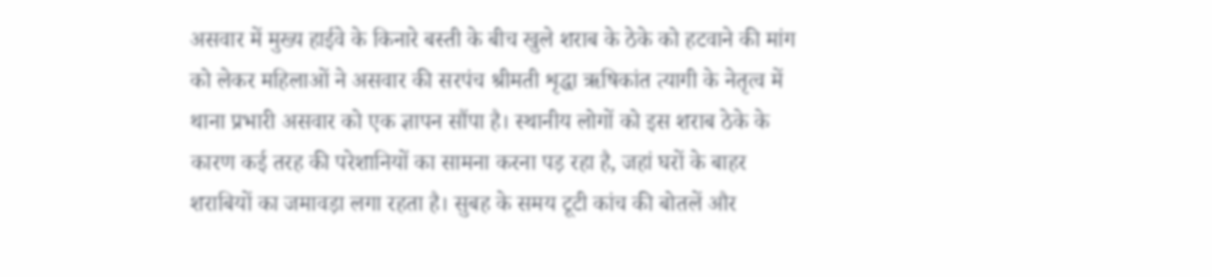असवार में मुख्य हाईवे के किनारे बस्ती के बीच खुले शराब के ठेके को हटवाने की मांग को लेकर महिलाओं ने असवार की सरपंच श्रीमती शृद्धा ऋषिकांत त्यागी के नेतृत्व में थाना प्रभारी असवार को एक ज्ञापन सौंपा है। स्थानीय लोगों को इस शराब ठेके के कारण कई तरह की परेशानियों का सामना करना पड़ रहा है, जहां घरों के बाहर शराबियों का जमावड़ा लगा रहता है। सुबह के समय टूटी कांच की बोतलें और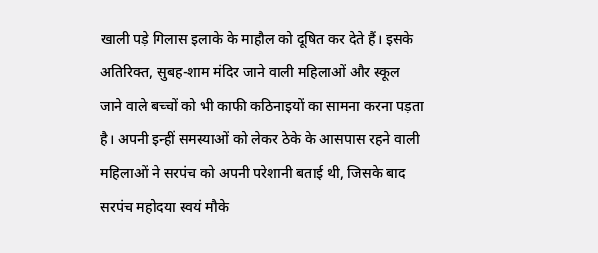खाली पड़े गिलास इलाके के माहौल को दूषित कर देते हैं। इसके अतिरिक्त, सुबह-शाम मंदिर जाने वाली महिलाओं और स्कूल जाने वाले बच्चों को भी काफी कठिनाइयों का सामना करना पड़ता है। अपनी इन्हीं समस्याओं को लेकर ठेके के आसपास रहने वाली महिलाओं ने सरपंच को अपनी परेशानी बताई थी, जिसके बाद सरपंच महोदया स्वयं मौके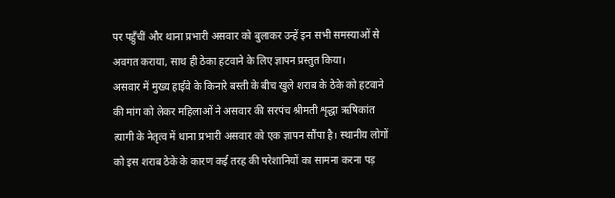पर पहुँचीं और थाना प्रभारी असवार को बुलाकर उन्हें इन सभी समस्याओं से अवगत कराया, साथ ही ठेका हटवाने के लिए ज्ञापन प्रस्तुत किया।
असवार में मुख्य हाईवे के किनारे बस्ती के बीच खुले शराब के ठेके को हटवाने की मांग को लेकर महिलाओं ने असवार की सरपंच श्रीमती शृद्धा ऋषिकांत त्यागी के नेतृत्व में थाना प्रभारी असवार को एक ज्ञापन सौंपा है। स्थानीय लोगों को इस शराब ठेके के कारण कई तरह की परेशानियों का सामना करना पड़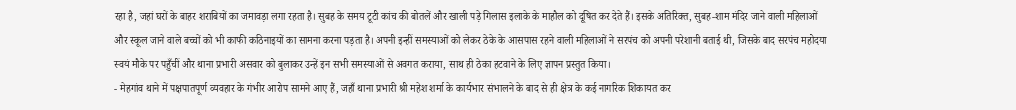रहा है, जहां घरों के बाहर शराबियों का जमावड़ा लगा रहता है। सुबह के समय टूटी कांच की बोतलें और खाली पड़े गिलास इलाके के माहौल को दूषित कर देते हैं। इसके अतिरिक्त, सुबह-शाम मंदिर जाने वाली महिलाओं और स्कूल जाने वाले बच्चों को भी काफी कठिनाइयों का सामना करना पड़ता है। अपनी इन्हीं समस्याओं को लेकर ठेके के आसपास रहने वाली महिलाओं ने सरपंच को अपनी परेशानी बताई थी, जिसके बाद सरपंच महोदया स्वयं मौके पर पहुँचीं और थाना प्रभारी असवार को बुलाकर उन्हें इन सभी समस्याओं से अवगत कराया, साथ ही ठेका हटवाने के लिए ज्ञापन प्रस्तुत किया।
- मेहगांव थाने में पक्षपातपूर्ण व्यवहार के गंभीर आरोप सामने आए हैं, जहाँ थाना प्रभारी श्री महेश शर्मा के कार्यभार संभालने के बाद से ही क्षेत्र के कई नागरिक शिकायत कर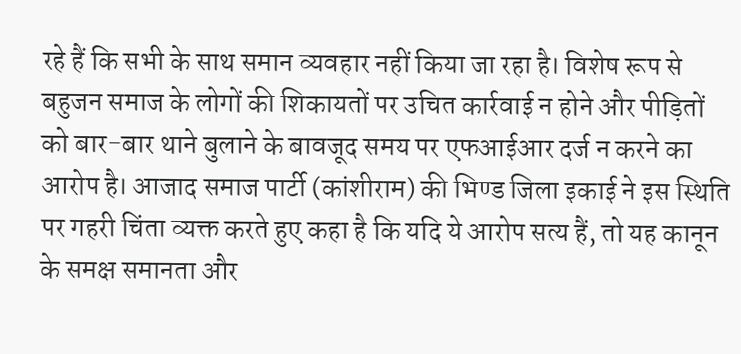रहे हैं कि सभी के साथ समान व्यवहार नहीं किया जा रहा है। विशेष रूप से बहुजन समाज के लोगों की शिकायतों पर उचित कार्रवाई न होने और पीड़ितों को बार-बार थाने बुलाने के बावजूद समय पर एफआईआर दर्ज न करने का आरोप है। आजाद समाज पार्टी (कांशीराम) की भिण्ड जिला इकाई ने इस स्थिति पर गहरी चिंता व्यक्त करते हुए कहा है कि यदि ये आरोप सत्य हैं, तो यह कानून के समक्ष समानता और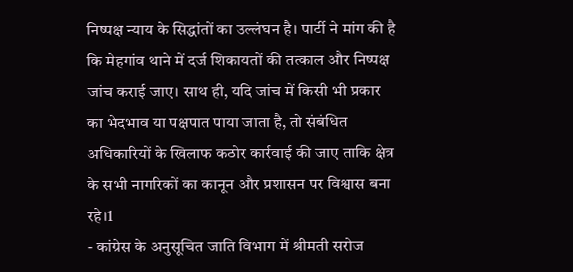निष्पक्ष न्याय के सिद्धांतों का उल्लंघन है। पार्टी ने मांग की है कि मेहगांव थाने में दर्ज शिकायतों की तत्काल और निष्पक्ष जांच कराई जाए। साथ ही, यदि जांच में किसी भी प्रकार का भेदभाव या पक्षपात पाया जाता है, तो संबंधित अधिकारियों के खिलाफ कठोर कार्रवाई की जाए ताकि क्षेत्र के सभी नागरिकों का कानून और प्रशासन पर विश्वास बना रहे।1
- कांग्रेस के अनुसूचित जाति विभाग में श्रीमती सरोज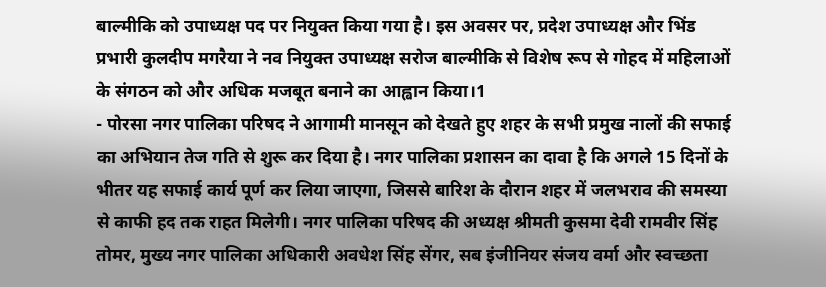बाल्मीकि को उपाध्यक्ष पद पर नियुक्त किया गया है। इस अवसर पर, प्रदेश उपाध्यक्ष और भिंड प्रभारी कुलदीप मगरैया ने नव नियुक्त उपाध्यक्ष सरोज बाल्मीकि से विशेष रूप से गोहद में महिलाओं के संगठन को और अधिक मजबूत बनाने का आह्वान किया।1
- पोरसा नगर पालिका परिषद ने आगामी मानसून को देखते हुए शहर के सभी प्रमुख नालों की सफाई का अभियान तेज गति से शुरू कर दिया है। नगर पालिका प्रशासन का दावा है कि अगले 15 दिनों के भीतर यह सफाई कार्य पूर्ण कर लिया जाएगा, जिससे बारिश के दौरान शहर में जलभराव की समस्या से काफी हद तक राहत मिलेगी। नगर पालिका परिषद की अध्यक्ष श्रीमती कुसमा देवी रामवीर सिंह तोमर, मुख्य नगर पालिका अधिकारी अवधेश सिंह सेंगर, सब इंजीनियर संजय वर्मा और स्वच्छता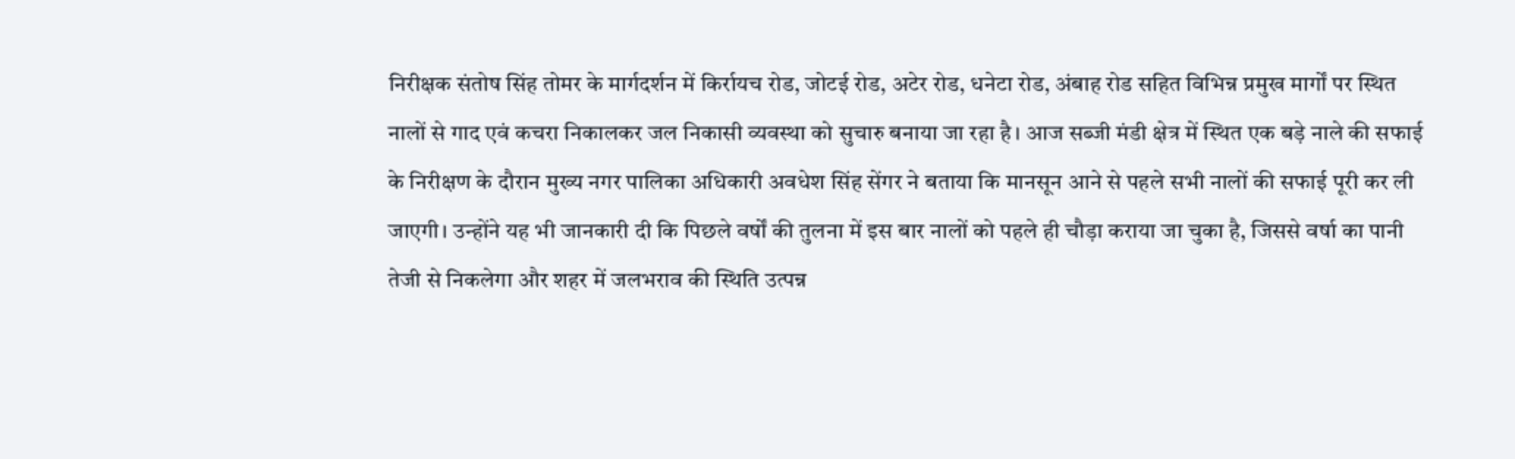निरीक्षक संतोष सिंह तोमर के मार्गदर्शन में किर्रायच रोड, जोटई रोड, अटेर रोड, धनेटा रोड, अंबाह रोड सहित विभिन्न प्रमुख मार्गों पर स्थित नालों से गाद एवं कचरा निकालकर जल निकासी व्यवस्था को सुचारु बनाया जा रहा है। आज सब्जी मंडी क्षेत्र में स्थित एक बड़े नाले की सफाई के निरीक्षण के दौरान मुख्य नगर पालिका अधिकारी अवधेश सिंह सेंगर ने बताया कि मानसून आने से पहले सभी नालों की सफाई पूरी कर ली जाएगी। उन्होंने यह भी जानकारी दी कि पिछले वर्षों की तुलना में इस बार नालों को पहले ही चौड़ा कराया जा चुका है, जिससे वर्षा का पानी तेजी से निकलेगा और शहर में जलभराव की स्थिति उत्पन्न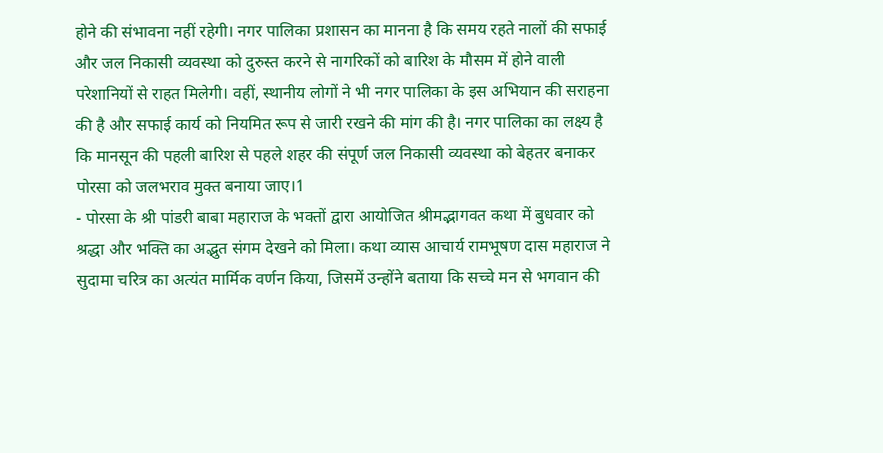होने की संभावना नहीं रहेगी। नगर पालिका प्रशासन का मानना है कि समय रहते नालों की सफाई और जल निकासी व्यवस्था को दुरुस्त करने से नागरिकों को बारिश के मौसम में होने वाली परेशानियों से राहत मिलेगी। वहीं, स्थानीय लोगों ने भी नगर पालिका के इस अभियान की सराहना की है और सफाई कार्य को नियमित रूप से जारी रखने की मांग की है। नगर पालिका का लक्ष्य है कि मानसून की पहली बारिश से पहले शहर की संपूर्ण जल निकासी व्यवस्था को बेहतर बनाकर पोरसा को जलभराव मुक्त बनाया जाए।1
- पोरसा के श्री पांडरी बाबा महाराज के भक्तों द्वारा आयोजित श्रीमद्भागवत कथा में बुधवार को श्रद्धा और भक्ति का अद्भुत संगम देखने को मिला। कथा व्यास आचार्य रामभूषण दास महाराज ने सुदामा चरित्र का अत्यंत मार्मिक वर्णन किया, जिसमें उन्होंने बताया कि सच्चे मन से भगवान की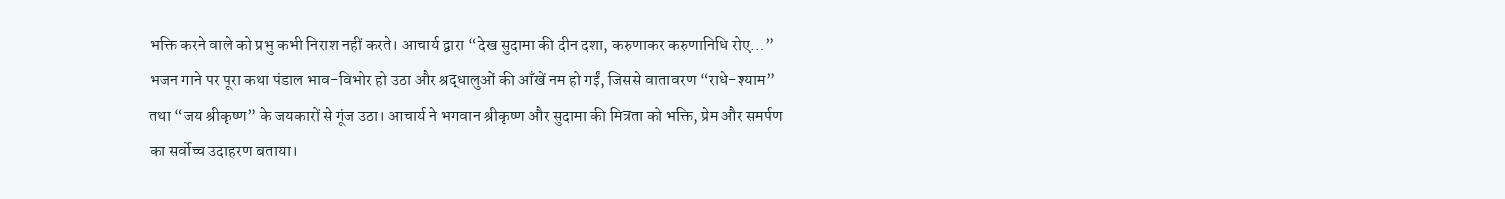भक्ति करने वाले को प्रभु कभी निराश नहीं करते। आचार्य द्वारा “देख सुदामा की दीन दशा, करुणाकर करुणानिधि रोए…” भजन गाने पर पूरा कथा पंडाल भाव-विभोर हो उठा और श्रद्धालुओं की आँखें नम हो गईं, जिससे वातावरण “राधे-श्याम” तथा “जय श्रीकृष्ण” के जयकारों से गूंज उठा। आचार्य ने भगवान श्रीकृष्ण और सुदामा की मित्रता को भक्ति, प्रेम और समर्पण का सर्वोच्च उदाहरण बताया।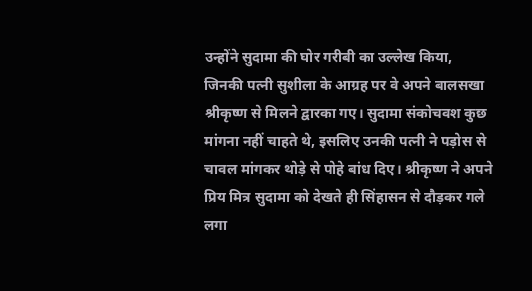उन्होंने सुदामा की घोर गरीबी का उल्लेख किया, जिनकी पत्नी सुशीला के आग्रह पर वे अपने बालसखा श्रीकृष्ण से मिलने द्वारका गए। सुदामा संकोचवश कुछ मांगना नहीं चाहते थे, इसलिए उनकी पत्नी ने पड़ोस से चावल मांगकर थोड़े से पोहे बांध दिए। श्रीकृष्ण ने अपने प्रिय मित्र सुदामा को देखते ही सिंहासन से दौड़कर गले लगा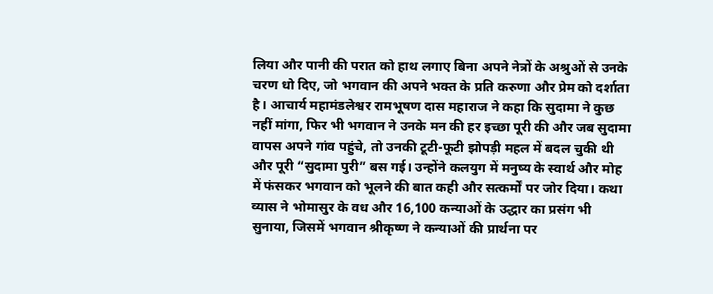लिया और पानी की परात को हाथ लगाए बिना अपने नेत्रों के अश्रुओं से उनके चरण धो दिए, जो भगवान की अपने भक्त के प्रति करुणा और प्रेम को दर्शाता है। आचार्य महामंडलेश्वर रामभूषण दास महाराज ने कहा कि सुदामा ने कुछ नहीं मांगा, फिर भी भगवान ने उनके मन की हर इच्छा पूरी की और जब सुदामा वापस अपने गांव पहुंचे, तो उनकी टूटी-फूटी झोपड़ी महल में बदल चुकी थी और पूरी “सुदामा पुरी” बस गई। उन्होंने कलयुग में मनुष्य के स्वार्थ और मोह में फंसकर भगवान को भूलने की बात कही और सत्कर्मों पर जोर दिया। कथा व्यास ने भोमासुर के वध और 16,100 कन्याओं के उद्धार का प्रसंग भी सुनाया, जिसमें भगवान श्रीकृष्ण ने कन्याओं की प्रार्थना पर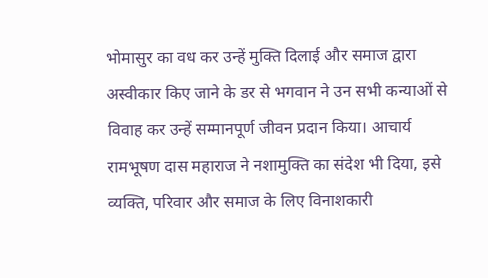भोमासुर का वध कर उन्हें मुक्ति दिलाई और समाज द्वारा अस्वीकार किए जाने के डर से भगवान ने उन सभी कन्याओं से विवाह कर उन्हें सम्मानपूर्ण जीवन प्रदान किया। आचार्य रामभूषण दास महाराज ने नशामुक्ति का संदेश भी दिया, इसे व्यक्ति, परिवार और समाज के लिए विनाशकारी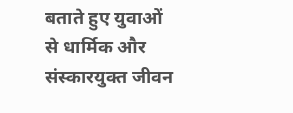बताते हुए युवाओं से धार्मिक और संस्कारयुक्त जीवन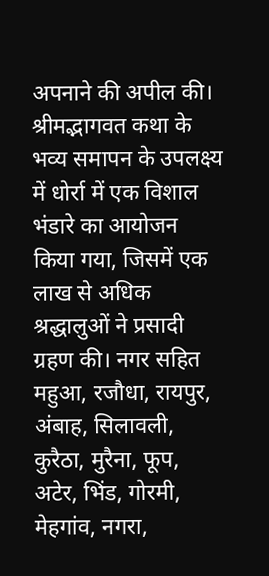अपनाने की अपील की। श्रीमद्भागवत कथा के भव्य समापन के उपलक्ष्य में धोर्रा में एक विशाल भंडारे का आयोजन किया गया, जिसमें एक लाख से अधिक श्रद्धालुओं ने प्रसादी ग्रहण की। नगर सहित महुआ, रजौधा, रायपुर, अंबाह, सिलावली, कुरैठा, मुरैना, फूप, अटेर, भिंड, गोरमी, मेहगांव, नगरा,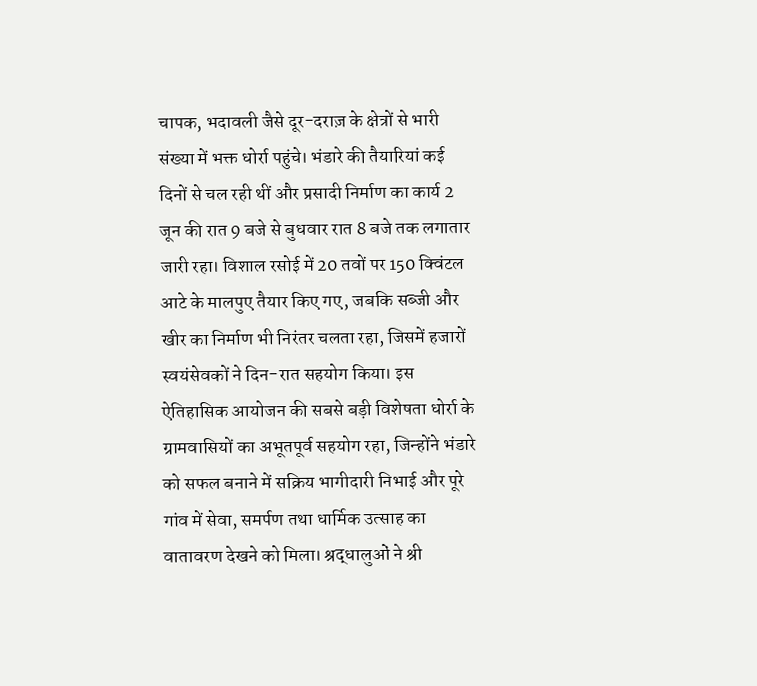चापक, भदावली जैसे दूर-दराज़ के क्षेत्रों से भारी संख्या में भक्त धोर्रा पहुंचे। भंडारे की तैयारियां कई दिनों से चल रही थीं और प्रसादी निर्माण का कार्य 2 जून की रात 9 बजे से बुधवार रात 8 बजे तक लगातार जारी रहा। विशाल रसोई में 20 तवों पर 150 क्विंटल आटे के मालपुए तैयार किए गए, जबकि सब्जी और खीर का निर्माण भी निरंतर चलता रहा, जिसमें हजारों स्वयंसेवकों ने दिन-रात सहयोग किया। इस ऐतिहासिक आयोजन की सबसे बड़ी विशेषता धोर्रा के ग्रामवासियों का अभूतपूर्व सहयोग रहा, जिन्होंने भंडारे को सफल बनाने में सक्रिय भागीदारी निभाई और पूरे गांव में सेवा, समर्पण तथा धार्मिक उत्साह का वातावरण देखने को मिला। श्रद्धालुओं ने श्री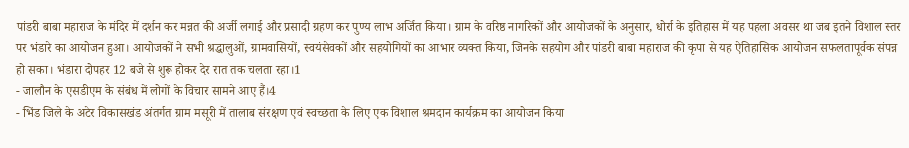पांडरी बाबा महाराज के मंदिर में दर्शन कर मन्नत की अर्जी लगाई और प्रसादी ग्रहण कर पुण्य लाभ अर्जित किया। ग्राम के वरिष्ठ नागरिकों और आयोजकों के अनुसार, धोर्रा के इतिहास में यह पहला अवसर था जब इतने विशाल स्तर पर भंडारे का आयोजन हुआ। आयोजकों ने सभी श्रद्धालुओं, ग्रामवासियों, स्वयंसेवकों और सहयोगियों का आभार व्यक्त किया, जिनके सहयोग और पांडरी बाबा महाराज की कृपा से यह ऐतिहासिक आयोजन सफलतापूर्वक संपन्न हो सका। भंडारा दोपहर 12 बजे से शुरू होकर देर रात तक चलता रहा।1
- जालौन के एसडीएम के संबंध में लोगों के विचार सामने आए हैं।4
- भिंड जिले के अटेर विकासखंड अंतर्गत ग्राम मसूरी में तालाब संरक्षण एवं स्वच्छता के लिए एक विशाल श्रमदान कार्यक्रम का आयोजन किया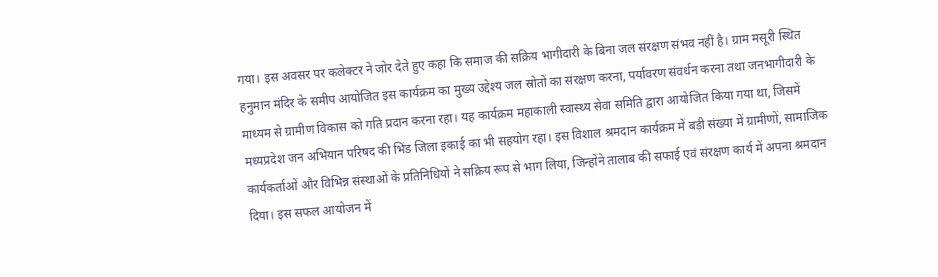गया। इस अवसर पर कलेक्टर ने जोर देते हुए कहा कि समाज की सक्रिय भागीदारी के बिना जल संरक्षण संभव नहीं है। ग्राम मसूरी स्थित हनुमान मंदिर के समीप आयोजित इस कार्यक्रम का मुख्य उद्देश्य जल स्रोतों का संरक्षण करना, पर्यावरण संवर्धन करना तथा जनभागीदारी के माध्यम से ग्रामीण विकास को गति प्रदान करना रहा। यह कार्यक्रम महाकाली स्वास्थ्य सेवा समिति द्वारा आयोजित किया गया था, जिसमें मध्यप्रदेश जन अभियान परिषद की भिंड जिला इकाई का भी सहयोग रहा। इस विशाल श्रमदान कार्यक्रम में बड़ी संख्या में ग्रामीणों, सामाजिक कार्यकर्ताओं और विभिन्न संस्थाओं के प्रतिनिधियों ने सक्रिय रूप से भाग लिया, जिन्होंने तालाब की सफाई एवं संरक्षण कार्य में अपना श्रमदान दिया। इस सफल आयोजन में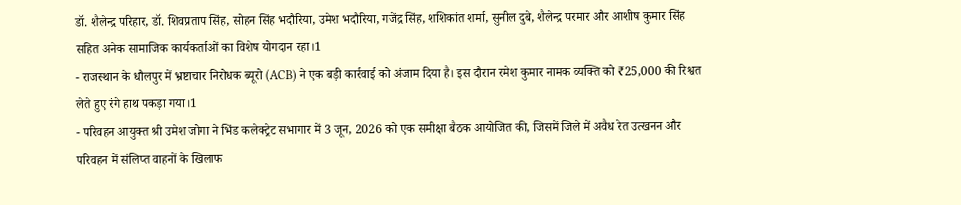डॉ. शैलेन्द्र परिहार, डॉ. शिवप्रताप सिंह, सोहन सिंह भदौरिया, उमेश भदौरिया, गजेंद्र सिंह, शशिकांत शर्मा, सुनील दुबे, शैलेन्द्र परमार और आशीष कुमार सिंह सहित अनेक सामाजिक कार्यकर्ताओं का विशेष योगदान रहा।1
- राजस्थान के धौलपुर में भ्रष्टाचार निरोधक ब्यूरो (ACB) ने एक बड़ी कार्रवाई को अंजाम दिया है। इस दौरान रमेश कुमार नामक व्यक्ति को ₹25,000 की रिश्वत लेते हुए रंगे हाथ पकड़ा गया।1
- परिवहन आयुक्त श्री उमेश जोगा ने भिंड कलेक्ट्रेट सभागार में 3 जून, 2026 को एक समीक्षा बैठक आयोजित की, जिसमें जिले में अवैध रेत उत्खनन और परिवहन में संलिप्त वाहनों के खिलाफ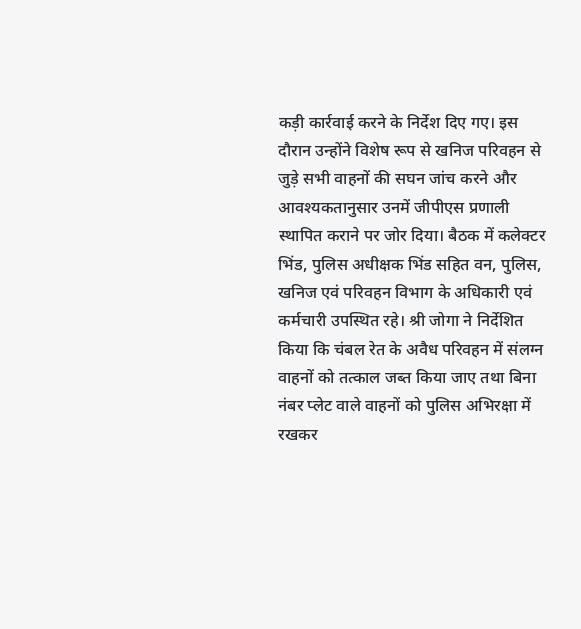कड़ी कार्रवाई करने के निर्देश दिए गए। इस दौरान उन्होंने विशेष रूप से खनिज परिवहन से जुड़े सभी वाहनों की सघन जांच करने और आवश्यकतानुसार उनमें जीपीएस प्रणाली स्थापित कराने पर जोर दिया। बैठक में कलेक्टर भिंड, पुलिस अधीक्षक भिंड सहित वन, पुलिस, खनिज एवं परिवहन विभाग के अधिकारी एवं कर्मचारी उपस्थित रहे। श्री जोगा ने निर्देशित किया कि चंबल रेत के अवैध परिवहन में संलग्न वाहनों को तत्काल जब्त किया जाए तथा बिना नंबर प्लेट वाले वाहनों को पुलिस अभिरक्षा में रखकर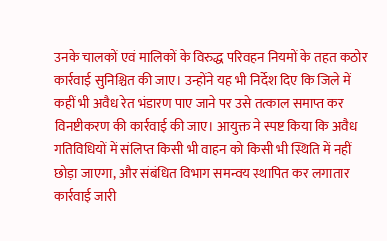उनके चालकों एवं मालिकों के विरुद्ध परिवहन नियमों के तहत कठोर कार्रवाई सुनिश्चित की जाए। उन्होंने यह भी निर्देश दिए कि जिले में कहीं भी अवैध रेत भंडारण पाए जाने पर उसे तत्काल समाप्त कर विनष्टीकरण की कार्रवाई की जाए। आयुक्त ने स्पष्ट किया कि अवैध गतिविधियों में संलिप्त किसी भी वाहन को किसी भी स्थिति में नहीं छोड़ा जाएगा, और संबंधित विभाग समन्वय स्थापित कर लगातार कार्रवाई जारी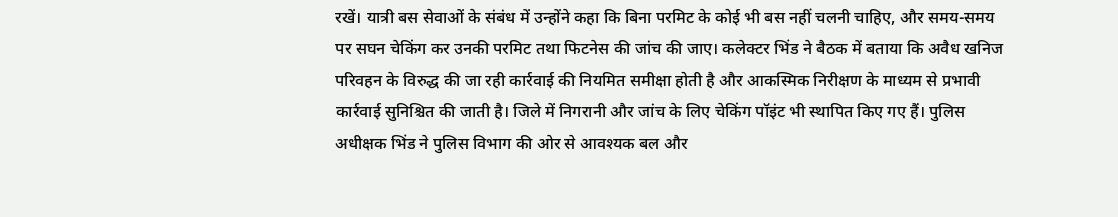रखें। यात्री बस सेवाओं के संबंध में उन्होंने कहा कि बिना परमिट के कोई भी बस नहीं चलनी चाहिए, और समय-समय पर सघन चेकिंग कर उनकी परमिट तथा फिटनेस की जांच की जाए। कलेक्टर भिंड ने बैठक में बताया कि अवैध खनिज परिवहन के विरुद्ध की जा रही कार्रवाई की नियमित समीक्षा होती है और आकस्मिक निरीक्षण के माध्यम से प्रभावी कार्रवाई सुनिश्चित की जाती है। जिले में निगरानी और जांच के लिए चेकिंग पॉइंट भी स्थापित किए गए हैं। पुलिस अधीक्षक भिंड ने पुलिस विभाग की ओर से आवश्यक बल और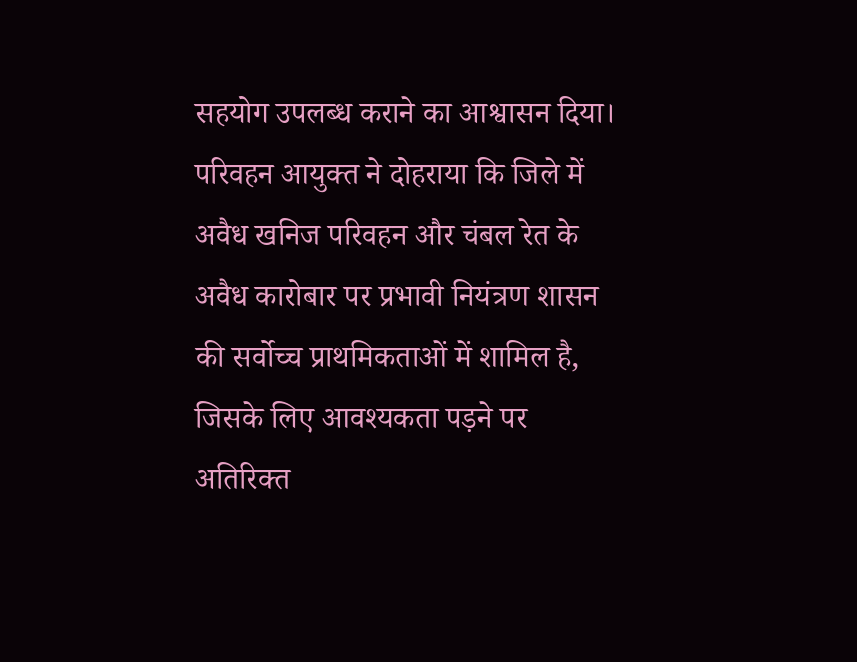सहयोग उपलब्ध कराने का आश्वासन दिया। परिवहन आयुक्त ने दोहराया कि जिले में अवैध खनिज परिवहन और चंबल रेत के अवैध कारोबार पर प्रभावी नियंत्रण शासन की सर्वोच्च प्राथमिकताओं में शामिल है, जिसके लिए आवश्यकता पड़ने पर अतिरिक्त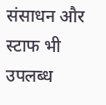संसाधन और स्टाफ भी उपलब्ध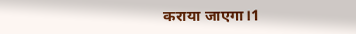कराया जाएगा।1